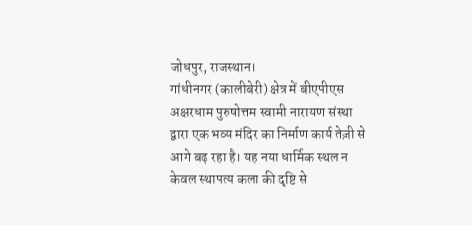जोधपुर, राजस्थान।
गांधीनगर (कालीबेरी) क्षेत्र में बीएपीएस अक्षरधाम पुरुषोत्तम स्वामी नारायण संस्था द्वारा एक भव्य मंदिर का निर्माण कार्य तेज़ी से आगे बढ़ रहा है। यह नया धार्मिक स्थल न केवल स्थापत्य कला की दृष्टि से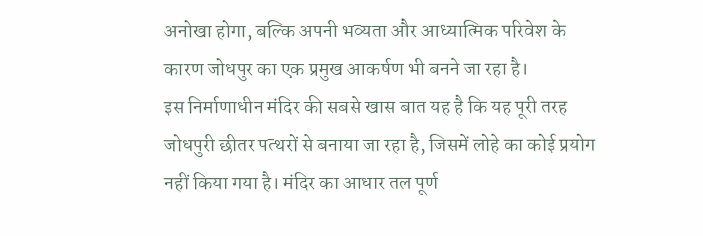अनोखा होगा, बल्कि अपनी भव्यता और आध्यात्मिक परिवेश के कारण जोधपुर का एक प्रमुख आकर्षण भी बनने जा रहा है।
इस निर्माणाधीन मंदिर की सबसे खास बात यह है कि यह पूरी तरह जोधपुरी छीतर पत्थरों से बनाया जा रहा है, जिसमें लोहे का कोई प्रयोग नहीं किया गया है। मंदिर का आधार तल पूर्ण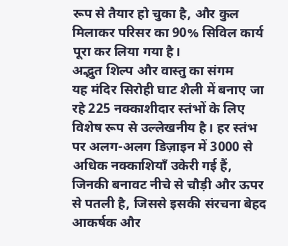रूप से तैयार हो चुका है, और कुल मिलाकर परिसर का 90% सिविल कार्य पूरा कर लिया गया है।
अद्भुत शिल्प और वास्तु का संगम
यह मंदिर सिरोही घाट शैली में बनाए जा रहे 225 नक्काशीदार स्तंभों के लिए विशेष रूप से उल्लेखनीय है। हर स्तंभ पर अलग-अलग डिज़ाइन में 3000 से अधिक नक्काशियाँ उकेरी गई हैं, जिनकी बनावट नीचे से चौड़ी और ऊपर से पतली है, जिससे इसकी संरचना बेहद आकर्षक और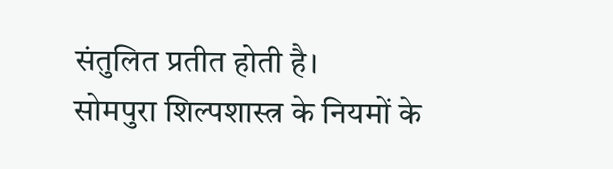संतुलित प्रतीत होती है।
सोमपुरा शिल्पशास्त्र के नियमों के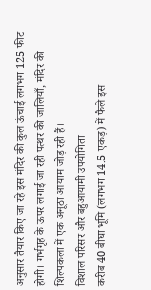अनुसार तैयार किए जा रहे इस मंदिर की कुल ऊंचाई लगभग 125 फीट होगी। गर्भगृह के ऊपर लगाई जा रही पत्थर की जालियाँ, मंदिर की शिल्पकला में एक अनूठा आयाम जोड़ रही हैं।
विशाल परिसर और बहुआयामी उपयोगिता
करीब 40 बीघा भूमि (लगभग 14.5 एकड़) में फैले इस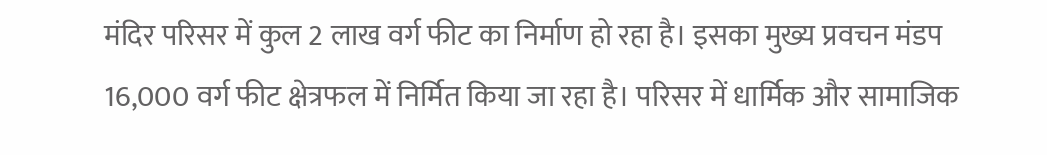मंदिर परिसर में कुल 2 लाख वर्ग फीट का निर्माण हो रहा है। इसका मुख्य प्रवचन मंडप 16,000 वर्ग फीट क्षेत्रफल में निर्मित किया जा रहा है। परिसर में धार्मिक और सामाजिक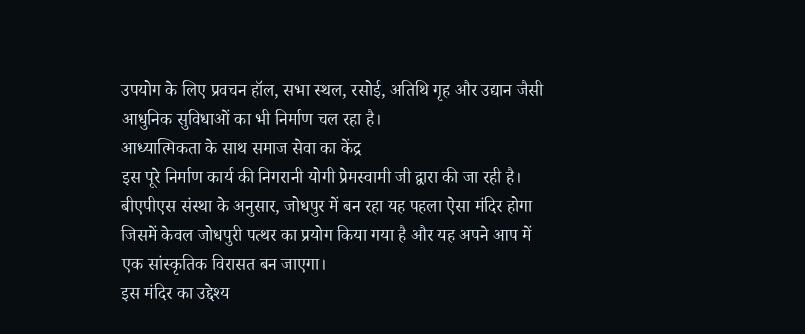उपयोग के लिए प्रवचन हॉल, सभा स्थल, रसोई, अतिथि गृह और उद्यान जैसी आधुनिक सुविधाओं का भी निर्माण चल रहा है।
आध्यात्मिकता के साथ समाज सेवा का केंद्र
इस पूरे निर्माण कार्य की निगरानी योगी प्रेमस्वामी जी द्वारा की जा रही है। बीएपीएस संस्था के अनुसार, जोधपुर में बन रहा यह पहला ऐसा मंदिर होगा जिसमें केवल जोधपुरी पत्थर का प्रयोग किया गया है और यह अपने आप में एक सांस्कृतिक विरासत बन जाएगा।
इस मंदिर का उद्देश्य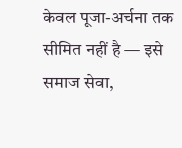केवल पूजा-अर्चना तक सीमित नहीं है — इसे समाज सेवा,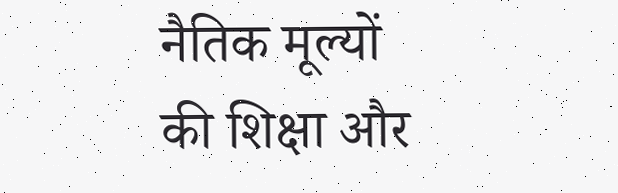नैतिक मूल्यों की शिक्षा और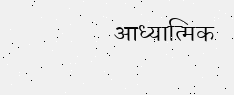आध्यात्मिक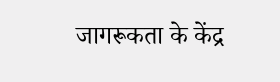जागरूकता के केंद्र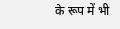के रूप में भी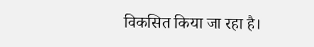विकसित किया जा रहा है।